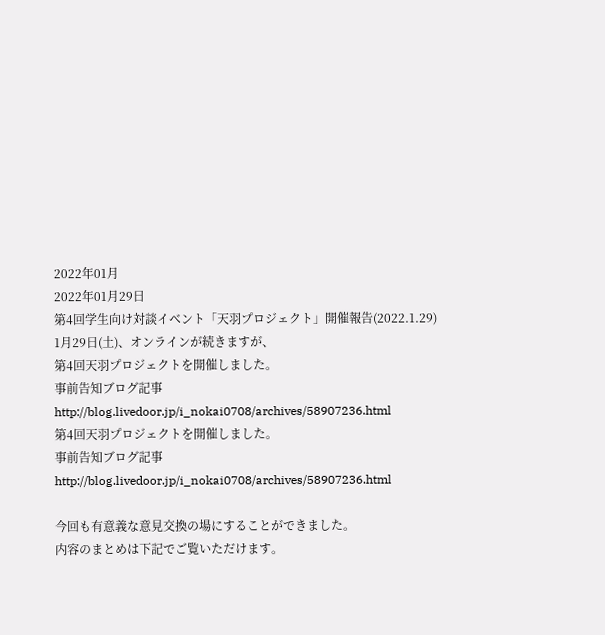2022年01月
2022年01月29日
第4回学生向け対談イベント「天羽プロジェクト」開催報告(2022.1.29)
1月29日(土)、オンラインが続きますが、
第4回天羽プロジェクトを開催しました。
事前告知ブログ記事
http://blog.livedoor.jp/i_nokai0708/archives/58907236.html
第4回天羽プロジェクトを開催しました。
事前告知ブログ記事
http://blog.livedoor.jp/i_nokai0708/archives/58907236.html

今回も有意義な意見交換の場にすることができました。
内容のまとめは下記でご覧いただけます。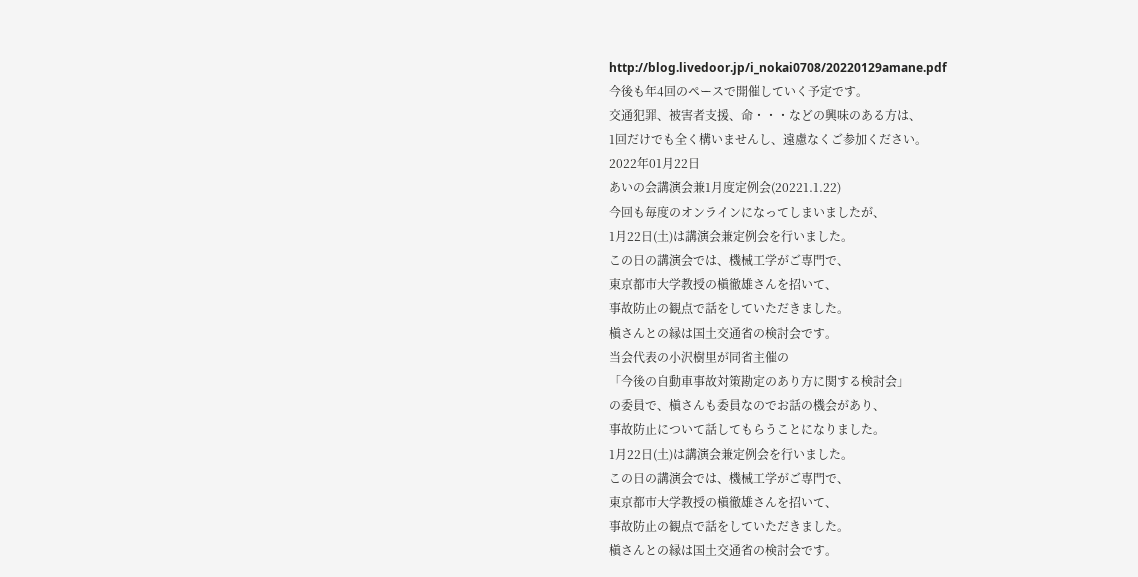http://blog.livedoor.jp/i_nokai0708/20220129amane.pdf
今後も年4回のペースで開催していく予定です。
交通犯罪、被害者支援、命・・・などの興味のある方は、
1回だけでも全く構いませんし、遠慮なくご参加ください。
2022年01月22日
あいの会講演会兼1月度定例会(20221.1.22)
今回も毎度のオンラインになってしまいましたが、
1月22日(土)は講演会兼定例会を行いました。
この日の講演会では、機械工学がご専門で、
東京都市大学教授の槇徹雄さんを招いて、
事故防止の観点で話をしていただきました。
槇さんとの縁は国土交通省の検討会です。
当会代表の小沢樹里が同省主催の
「今後の自動車事故対策勘定のあり方に関する検討会」
の委員で、槇さんも委員なのでお話の機会があり、
事故防止について話してもらうことになりました。
1月22日(土)は講演会兼定例会を行いました。
この日の講演会では、機械工学がご専門で、
東京都市大学教授の槇徹雄さんを招いて、
事故防止の観点で話をしていただきました。
槇さんとの縁は国土交通省の検討会です。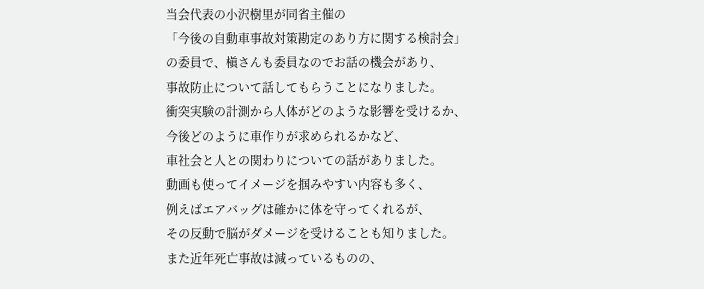当会代表の小沢樹里が同省主催の
「今後の自動車事故対策勘定のあり方に関する検討会」
の委員で、槇さんも委員なのでお話の機会があり、
事故防止について話してもらうことになりました。
衝突実験の計測から人体がどのような影響を受けるか、
今後どのように車作りが求められるかなど、
車社会と人との関わりについての話がありました。
動画も使ってイメージを掴みやすい内容も多く、
例えばエアバッグは確かに体を守ってくれるが、
その反動で脳がダメージを受けることも知りました。
また近年死亡事故は減っているものの、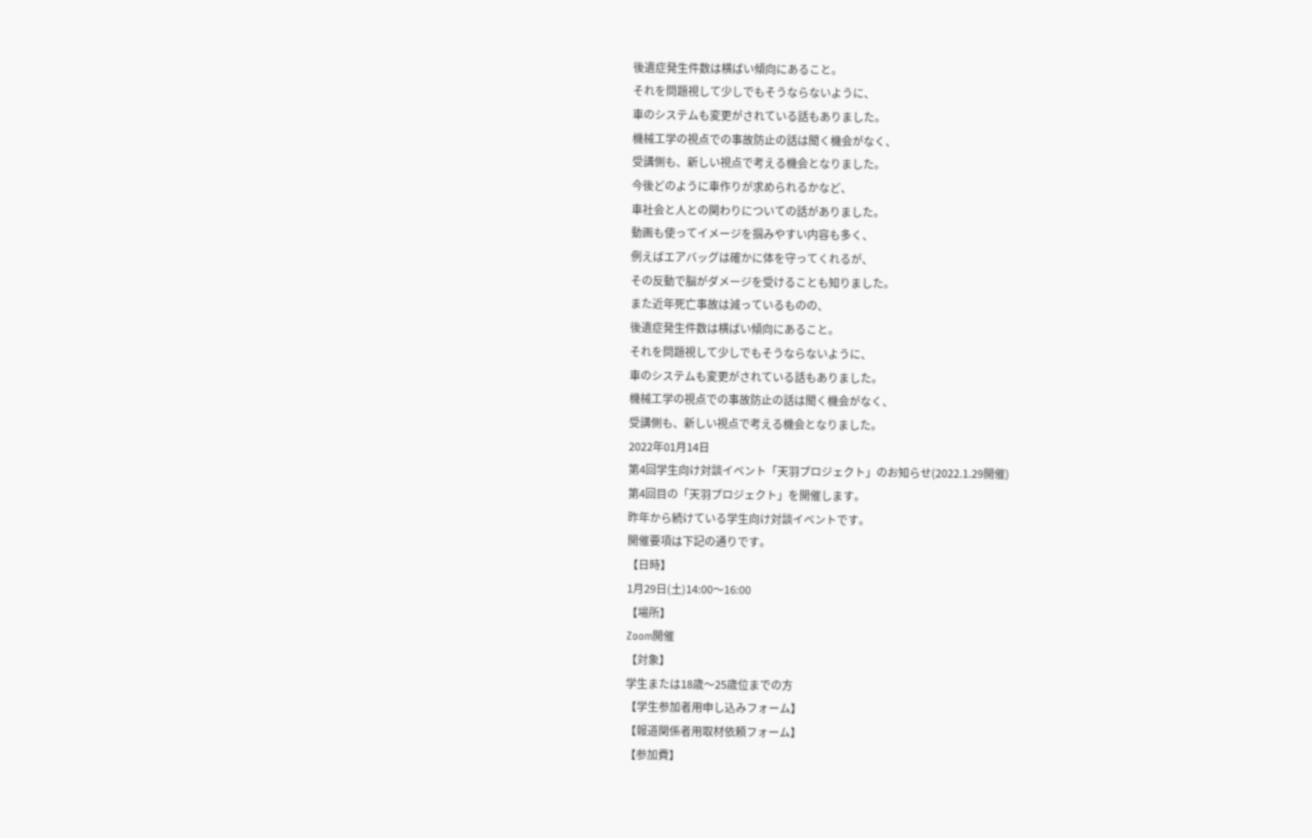後遺症発生件数は横ばい傾向にあること。
それを問題視して少しでもそうならないように、
車のシステムも変更がされている話もありました。
機械工学の視点での事故防止の話は聞く機会がなく、
受講側も、新しい視点で考える機会となりました。
今後どのように車作りが求められるかなど、
車社会と人との関わりについての話がありました。
動画も使ってイメージを掴みやすい内容も多く、
例えばエアバッグは確かに体を守ってくれるが、
その反動で脳がダメージを受けることも知りました。
また近年死亡事故は減っているものの、
後遺症発生件数は横ばい傾向にあること。
それを問題視して少しでもそうならないように、
車のシステムも変更がされている話もありました。
機械工学の視点での事故防止の話は聞く機会がなく、
受講側も、新しい視点で考える機会となりました。
2022年01月14日
第4回学生向け対談イベント「天羽プロジェクト」のお知らせ(2022.1.29開催)
第4回目の「天羽プロジェクト」を開催します。
昨年から続けている学生向け対談イベントです。
開催要項は下記の通りです。
【日時】
1月29日(土)14:00〜16:00
【場所】
Zoom開催
【対象】
学生または18歳〜25歳位までの方
【学生参加者用申し込みフォーム】
【報道関係者用取材依頼フォーム】
【参加費】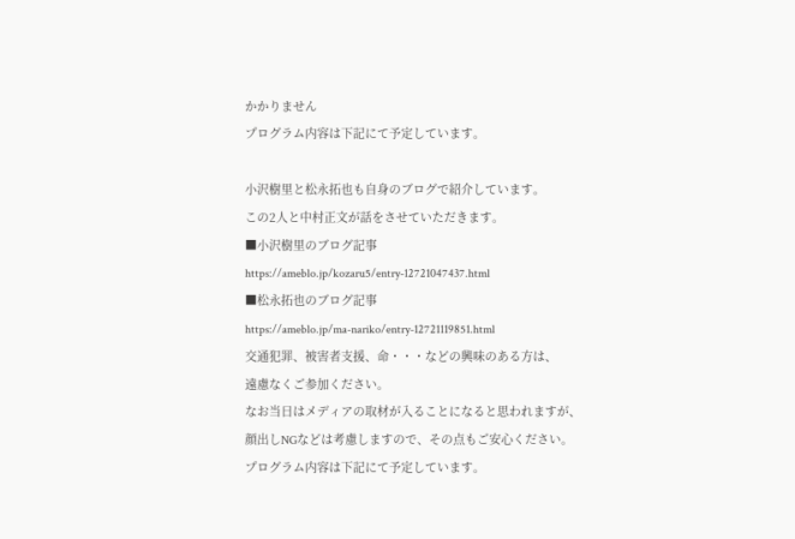かかりません
プログラム内容は下記にて予定しています。

小沢樹里と松永拓也も自身のブログで紹介しています。
この2人と中村正文が話をさせていただきます。
■小沢樹里のブログ記事
https://ameblo.jp/kozaru5/entry-12721047437.html
■松永拓也のブログ記事
https://ameblo.jp/ma-nariko/entry-12721119851.html
交通犯罪、被害者支援、命・・・などの興味のある方は、
遠慮なくご参加ください。
なお当日はメディアの取材が入ることになると思われますが、
顔出しNGなどは考慮しますので、その点もご安心ください。
プログラム内容は下記にて予定しています。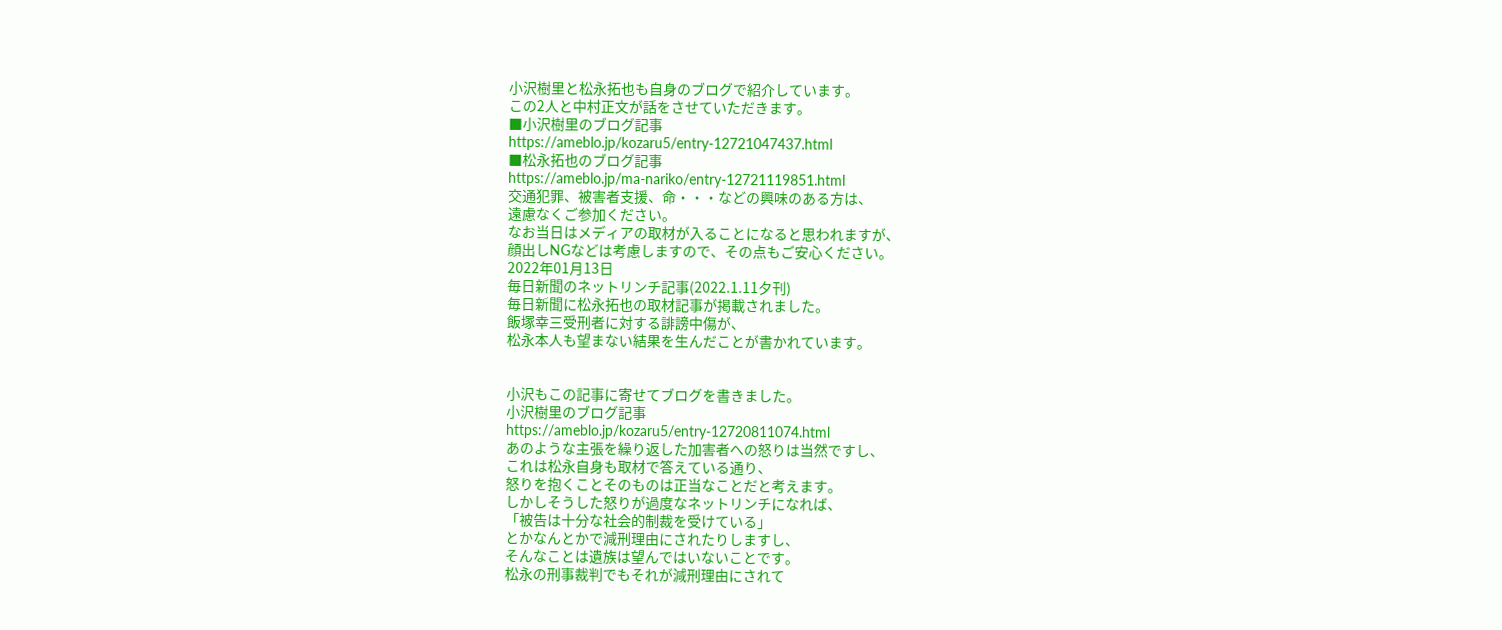小沢樹里と松永拓也も自身のブログで紹介しています。
この2人と中村正文が話をさせていただきます。
■小沢樹里のブログ記事
https://ameblo.jp/kozaru5/entry-12721047437.html
■松永拓也のブログ記事
https://ameblo.jp/ma-nariko/entry-12721119851.html
交通犯罪、被害者支援、命・・・などの興味のある方は、
遠慮なくご参加ください。
なお当日はメディアの取材が入ることになると思われますが、
顔出しNGなどは考慮しますので、その点もご安心ください。
2022年01月13日
毎日新聞のネットリンチ記事(2022.1.11夕刊)
毎日新聞に松永拓也の取材記事が掲載されました。
飯塚幸三受刑者に対する誹謗中傷が、
松永本人も望まない結果を生んだことが書かれています。


小沢もこの記事に寄せてブログを書きました。
小沢樹里のブログ記事
https://ameblo.jp/kozaru5/entry-12720811074.html
あのような主張を繰り返した加害者への怒りは当然ですし、
これは松永自身も取材で答えている通り、
怒りを抱くことそのものは正当なことだと考えます。
しかしそうした怒りが過度なネットリンチになれば、
「被告は十分な社会的制裁を受けている」
とかなんとかで減刑理由にされたりしますし、
そんなことは遺族は望んではいないことです。
松永の刑事裁判でもそれが減刑理由にされて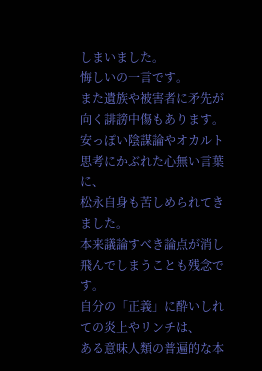しまいました。
悔しいの一言です。
また遺族や被害者に矛先が向く誹謗中傷もあります。
安っぽい陰謀論やオカルト思考にかぶれた心無い言葉に、
松永自身も苦しめられてきました。
本来議論すべき論点が消し飛んでしまうことも残念です。
自分の「正義」に酔いしれての炎上やリンチは、
ある意味人類の普遍的な本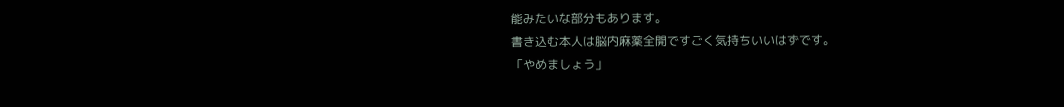能みたいな部分もあります。
書き込む本人は脳内麻薬全開ですごく気持ちいいはずです。
「やめましょう」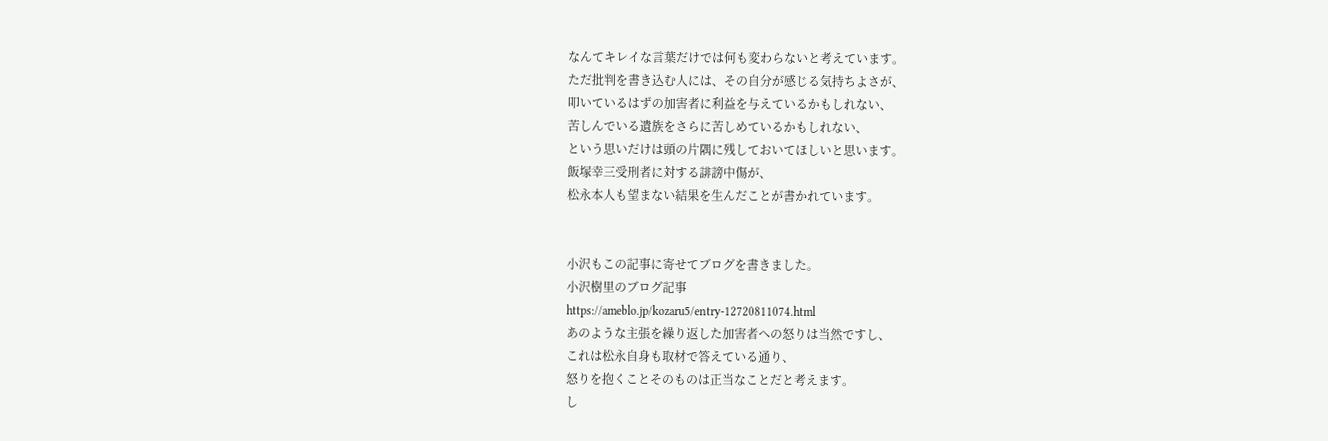なんてキレイな言葉だけでは何も変わらないと考えています。
ただ批判を書き込む人には、その自分が感じる気持ちよさが、
叩いているはずの加害者に利益を与えているかもしれない、
苦しんでいる遺族をさらに苦しめているかもしれない、
という思いだけは頭の片隅に残しておいてほしいと思います。
飯塚幸三受刑者に対する誹謗中傷が、
松永本人も望まない結果を生んだことが書かれています。


小沢もこの記事に寄せてブログを書きました。
小沢樹里のブログ記事
https://ameblo.jp/kozaru5/entry-12720811074.html
あのような主張を繰り返した加害者への怒りは当然ですし、
これは松永自身も取材で答えている通り、
怒りを抱くことそのものは正当なことだと考えます。
し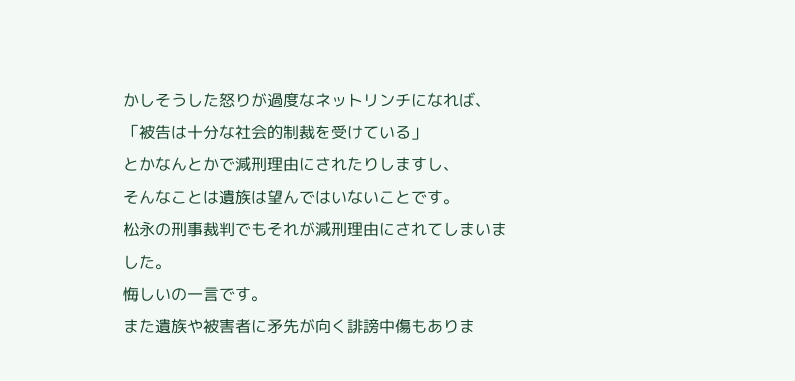かしそうした怒りが過度なネットリンチになれば、
「被告は十分な社会的制裁を受けている」
とかなんとかで減刑理由にされたりしますし、
そんなことは遺族は望んではいないことです。
松永の刑事裁判でもそれが減刑理由にされてしまいました。
悔しいの一言です。
また遺族や被害者に矛先が向く誹謗中傷もありま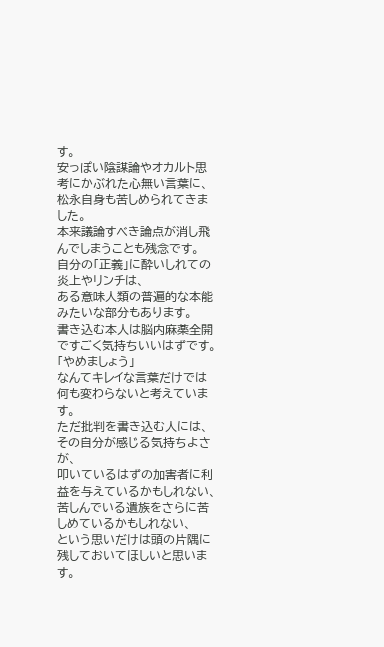す。
安っぽい陰謀論やオカルト思考にかぶれた心無い言葉に、
松永自身も苦しめられてきました。
本来議論すべき論点が消し飛んでしまうことも残念です。
自分の「正義」に酔いしれての炎上やリンチは、
ある意味人類の普遍的な本能みたいな部分もあります。
書き込む本人は脳内麻薬全開ですごく気持ちいいはずです。
「やめましょう」
なんてキレイな言葉だけでは何も変わらないと考えています。
ただ批判を書き込む人には、その自分が感じる気持ちよさが、
叩いているはずの加害者に利益を与えているかもしれない、
苦しんでいる遺族をさらに苦しめているかもしれない、
という思いだけは頭の片隅に残しておいてほしいと思います。